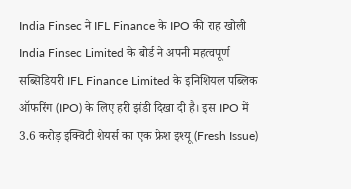India Finsec ने IFL Finance के IPO की राह खोली
India Finsec Limited के बोर्ड ने अपनी महत्वपूर्ण सब्सिडियरी IFL Finance Limited के इनिशियल पब्लिक ऑफरिंग (IPO) के लिए हरी झंडी दिखा दी है। इस IPO में 3.6 करोड़ इक्विटी शेयर्स का एक फ्रेश इश्यू (Fresh Issue)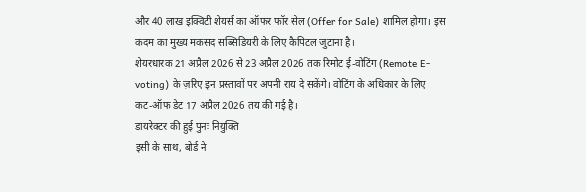और 40 लाख इक्विटी शेयर्स का ऑफर फॉर सेल (Offer for Sale) शामिल होगा। इस कदम का मुख्य मकसद सब्सिडियरी के लिए कैपिटल जुटाना है।
शेयरधारक 21 अप्रैल 2026 से 23 अप्रैल 2026 तक रिमोट ई-वोटिंग (Remote E-voting) के ज़रिए इन प्रस्तावों पर अपनी राय दे सकेंगे। वोटिंग के अधिकार के लिए कट-ऑफ डेट 17 अप्रैल 2026 तय की गई है।
डायरेक्टर की हुई पुनः नियुक्ति
इसी के साथ, बोर्ड ने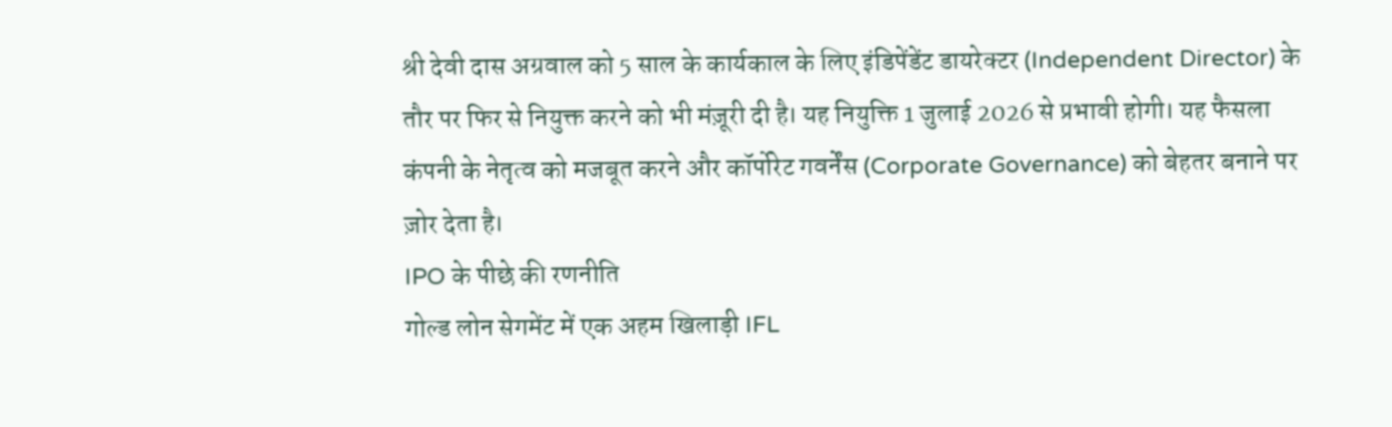श्री देवी दास अग्रवाल को 5 साल के कार्यकाल के लिए इंडिपेंडेंट डायरेक्टर (Independent Director) के तौर पर फिर से नियुक्त करने को भी मंज़ूरी दी है। यह नियुक्ति 1 जुलाई 2026 से प्रभावी होगी। यह फैसला कंपनी के नेतृत्व को मजबूत करने और कॉर्पोरेट गवर्नेंस (Corporate Governance) को बेहतर बनाने पर ज़ोर देता है।
IPO के पीछे की रणनीति
गोल्ड लोन सेगमेंट में एक अहम खिलाड़ी IFL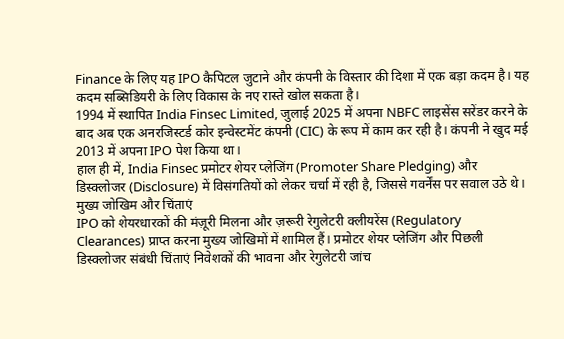Finance के लिए यह IPO कैपिटल जुटाने और कंपनी के विस्तार की दिशा में एक बड़ा कदम है। यह कदम सब्सिडियरी के लिए विकास के नए रास्ते खोल सकता है।
1994 में स्थापित India Finsec Limited, जुलाई 2025 में अपना NBFC लाइसेंस सरेंडर करने के बाद अब एक अनरजिस्टर्ड कोर इन्वेस्टमेंट कंपनी (CIC) के रूप में काम कर रही है। कंपनी ने खुद मई 2013 में अपना IPO पेश किया था।
हाल ही में, India Finsec प्रमोटर शेयर प्लेजिंग (Promoter Share Pledging) और डिस्क्लोजर (Disclosure) में विसंगतियों को लेकर चर्चा में रही है, जिससे गवर्नेंस पर सवाल उठे थे।
मुख्य जोखिम और चिंताएं
IPO को शेयरधारकों की मंज़ूरी मिलना और ज़रूरी रेगुलेटरी क्लीयरेंस (Regulatory Clearances) प्राप्त करना मुख्य जोखिमों में शामिल हैं। प्रमोटर शेयर प्लेजिंग और पिछली डिस्क्लोजर संबंधी चिंताएं निवेशकों की भावना और रेगुलेटरी जांच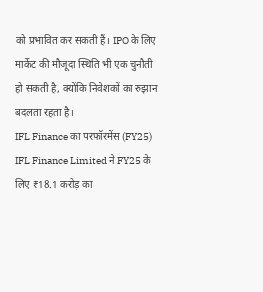को प्रभावित कर सकती हैं। IPO के लिए मार्केट की मौजूदा स्थिति भी एक चुनौती हो सकती है, क्योंकि निवेशकों का रुझान बदलता रहता है।
IFL Finance का परफॉरमेंस (FY25)
IFL Finance Limited ने FY25 के लिए ₹18.1 करोड़ का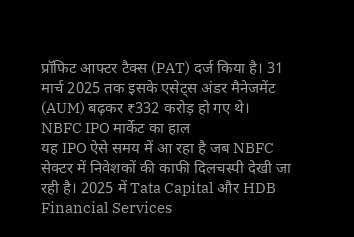प्रॉफिट आफ्टर टैक्स (PAT) दर्ज किया है। 31 मार्च 2025 तक इसके एसेट्स अंडर मैनेजमेंट (AUM) बढ़कर ₹332 करोड़ हो गए थे।
NBFC IPO मार्केट का हाल
यह IPO ऐसे समय में आ रहा है जब NBFC सेक्टर में निवेशकों की काफी दिलचस्पी देखी जा रही है। 2025 में Tata Capital और HDB Financial Services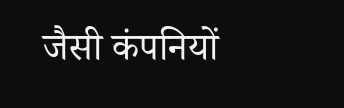जैसी कंपनियों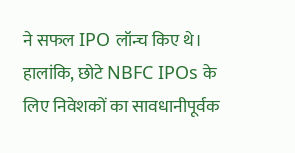ने सफल IPO लॉन्च किए थे। हालांकि, छोटे NBFC IPOs के लिए निवेशकों का सावधानीपूर्वक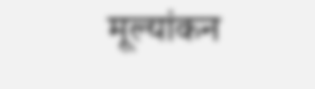मूल्यांकन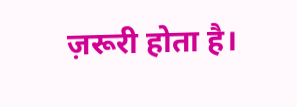ज़रूरी होता है।